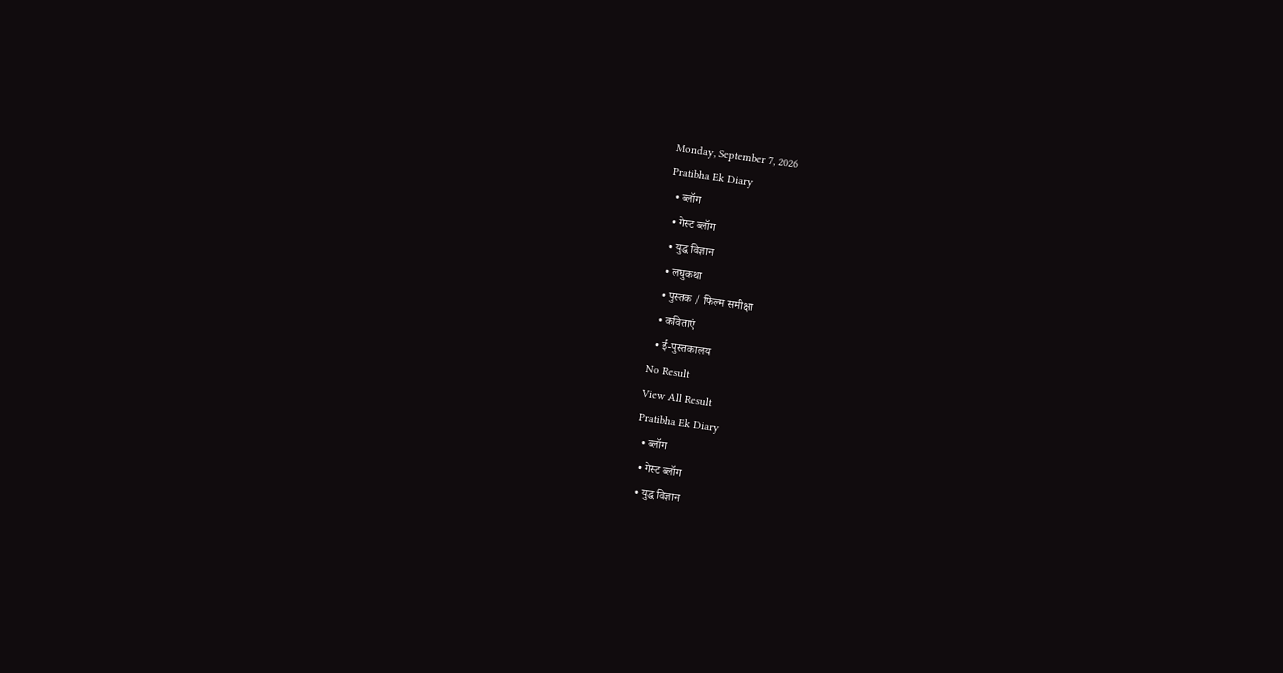Monday, September 7, 2026
Pratibha Ek Diary
  • ब्लॉग
  • गेस्ट ब्लॉग
  • युद्ध विज्ञान
  • लघुकथा
  • पुस्तक / फिल्म समीक्षा
  • कविताएं
  • ई-पुस्तकालय
No Result
View All Result
Pratibha Ek Diary
  • ब्लॉग
  • गेस्ट ब्लॉग
  • युद्ध विज्ञान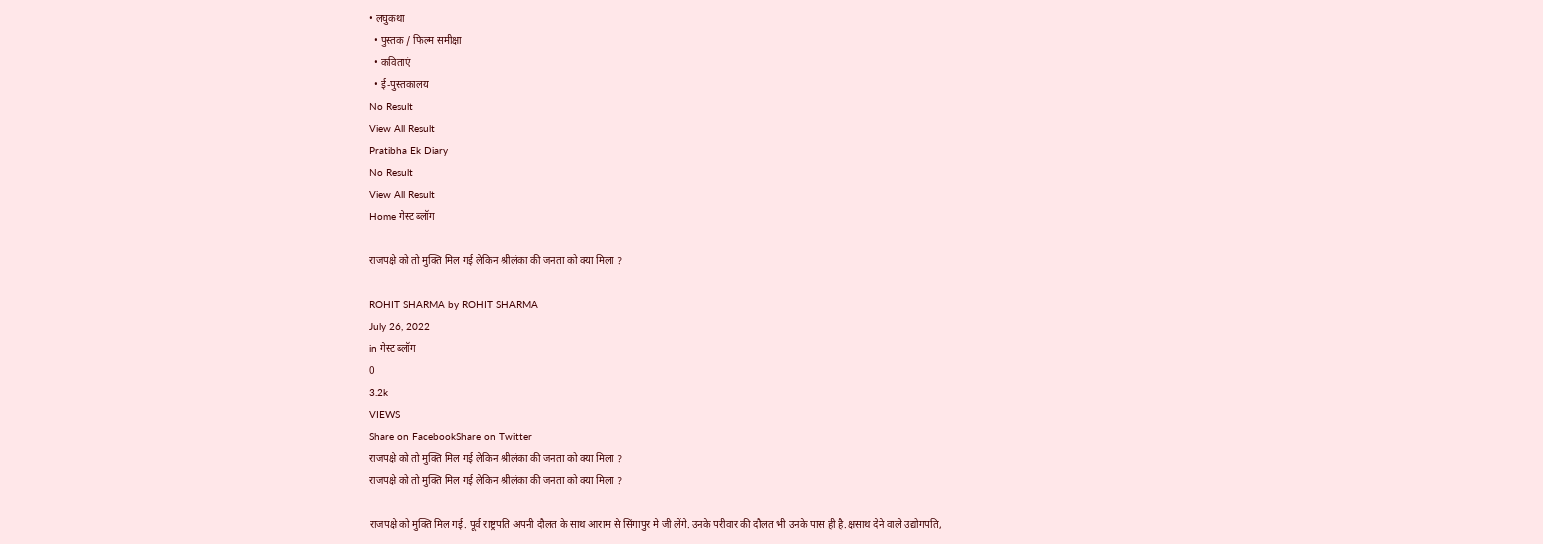• लघुकथा
  • पुस्तक / फिल्म समीक्षा
  • कविताएं
  • ई-पुस्तकालय
No Result
View All Result
Pratibha Ek Diary
No Result
View All Result
Home गेस्ट ब्लॉग

राजपक्षे को तो मुक्ति मिल गई लेकिन श्रीलंका की जनता को क्या मिला ?

ROHIT SHARMA by ROHIT SHARMA
July 26, 2022
in गेस्ट ब्लॉग
0
3.2k
VIEWS
Share on FacebookShare on Twitter
राजपक्षे को तो मुक्ति मिल गई लेकिन श्रीलंका की जनता को क्या मिला ?
राजपक्षे को तो मुक्ति मिल गई लेकिन श्रीलंका की जनता को क्या मिला ?

राजपक्षे को मुक्ति मिल गई. पूर्व राष्ट्रपति अपनी दौलत के साथ आराम से सिंगापुर मे जी लेंगे. उनके परीवार की दौलत भी उनके पास ही है.क्षसाथ देने वाले उद्योगपति,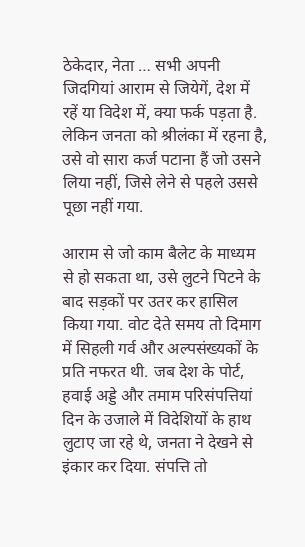ठेकेदार, नेता … सभी अपनी जिदगियां आराम से जियेगें, देश में रहें या विदेश में, क्या फर्क पड़ता है. लेकिन जनता को श्रीलंका में रहना है, उसे वो सारा कर्ज पटाना हैं जो उसने लिया नहीं, जिसे लेने से पहले उससे पूछा नहीं गया.

आराम से जो काम बैलेट के माध्यम से हो सकता था, उसे लुटने पिटने के बाद सड़कों पर उतर कर हासिल किया गया. वोट देते समय तो दिमाग में सिहली गर्व और अल्पसंख्यकों के प्रति नफरत थी. जब देश के पोर्ट, हवाई अड्डे और तमाम परिसंपत्तियां दिन के उजाले में विदेशियों के हाथ लुटाए जा रहे थे, जनता ने देखने से इंकार कर दिया. संपत्ति तो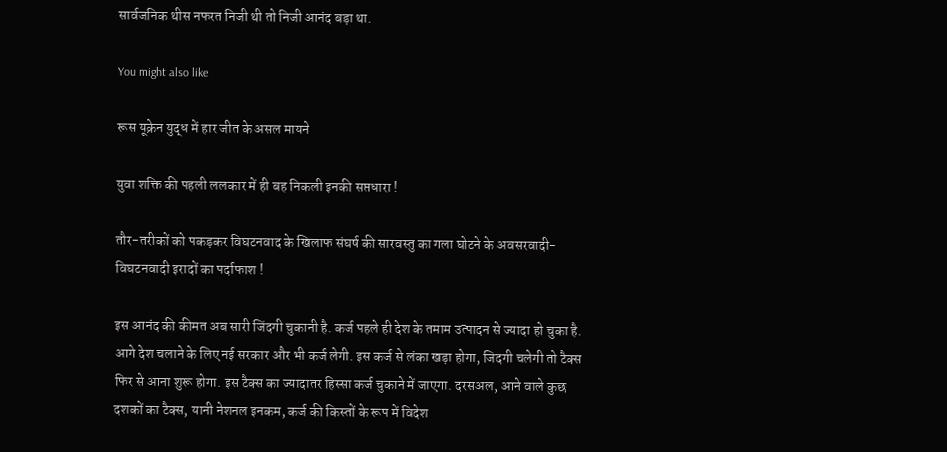सार्वजनिक थीस नफरत निजी थी तो निजी आनंद बड़ा था.

You might also like

रूस यूक्रेन युद्ध में हार जीत के असल मायने

युवा शक्ति की पहली ललकार में ही बह निकली इनकी सप्तधारा !

तौर-तरीकों को पकड़कर विघटनवाद के खिलाफ संघर्ष की सारवस्तु का गला घोटने के अवसरवादी-विघटनवादी इरादों का पर्दाफाश !

इस आनंद की कीमत अब सारी जिंदगी चुकानी है. कर्ज पहले ही देश के तमाम उत्पादन से ज्यादा हो चुका है. आगे देश चलाने के लिए नई सरकार और भी कर्ज लेगी. इस कर्ज से लंका खड़ा होगा, जिदगी चलेगी तो टैक्स फिर से आना शुरू होगा. इस टैक्स का ज्यादातर हिस्सा कर्ज चुकाने में जाएगा. दरसअल, आने वाले कुछ दशकों का टैक्स, यानी नेशनल इनकम, कर्ज की किस्तों के रूप में विदेश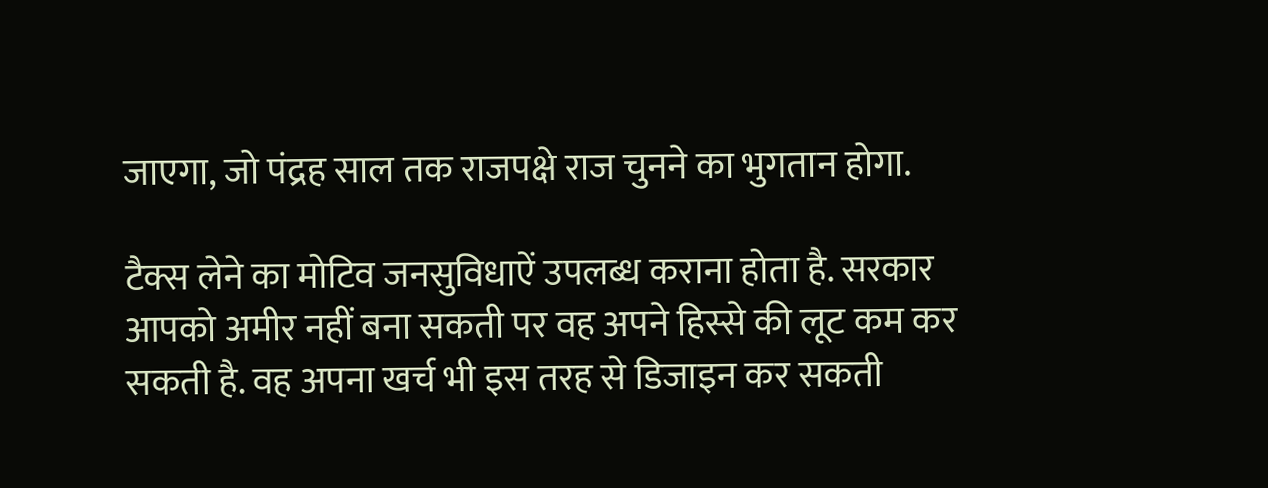जाएगा, जो पंद्रह साल तक राजपक्षे राज चुनने का भुगतान होगा.

टैक्स लेने का मोटिव जनसुविधाऐं उपलब्ध कराना होता है. सरकार आपको अमीर नहीं बना सकती पर वह अपने हिस्से की लूट कम कर सकती है. वह अपना खर्च भी इस तरह से डिजाइन कर सकती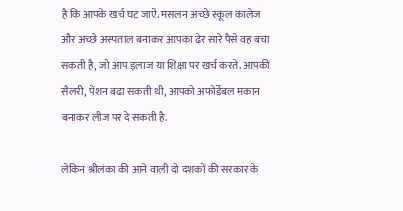है कि आपके खर्च घट जाऐं. मसलन अच्छे स्कूल कालेज और अच्छे अस्पताल बनाकर आपका ढेर सारे पैसे वह बचा सकती है, जो आप इलाज या शिक्षा पर खर्च करते. आपकी सैलरी, पेंशन बढा सकती थी, आपको अफोर्डेबल मकान बनाकर लीज पर दे सकती है.

लेकिन श्रीलंका की आने वाली दो दशकों की सरकार के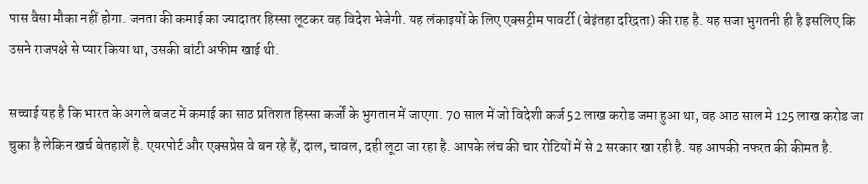पास वैसा मौका नहीं होगा. जनता की कमाई का ज्यादातर हिस्सा लूटकर वह विदेश भेजेगी. यह लंकाइयों के लिए एक्सट्रीम पावर्टी (बेइंतहा दरिद्रता) की राह है. यह सजा भुगतनी ही है इसलिए कि उसने राजपक्षे से प्यार किया था, उसकी बांटी अफीम खाई थी.

सच्चाई यह है कि भारत के अगले बजट में कमाई का साठ प्रतिशत हिस्सा कर्जों के भुगतान में जाएगा. 70 साल में जो विदेशी कर्ज 52 लाख करोड जमा हुआ था, वह आठ साल मे 125 लाख करोड जा चुका है लेकिन खर्च बेतहाशें है. एयरपोर्ट और एक्सप्रेस वे बन रहे हैं, दाल, चावल, दही लूटा जा रहा है. आपके लंच की चार रोटियों में से 2 सरकार खा रही है. यह आपकी नफरत की कीमत है.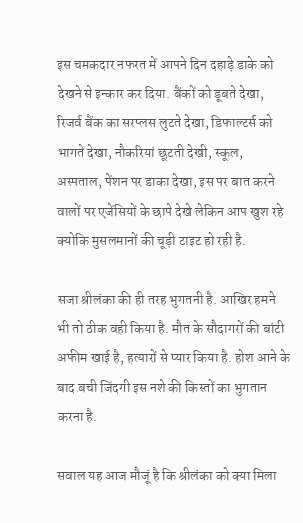इस चमकदार नफरत में आपने दिन दहाड़े डाके को देखने से इन्कार कर दिया. बैंकों को डूबते देखा, रिजर्व बैंक का सरप्लस लुटते देखा, डिफाल्टर्स को भागते देखा, नौकरियां छूटती देखी, स्कूल, अस्पताल, पेंशन पर डाका देखा, इस पर बात करने वालों पर एजेंसियों के छापे देखे लेकिन आप खुश रहे क्योकि मुसलमानों की चूड़ी टाइट हो रही है.

सजा श्रीलंका की ही तरह भुगतनी है. आखिर हमने भी तो ठीक वही किया है. मौत के सौदागरों की बांटी अफीम खाई है, हत्यारों से प्यार किया है. होश आने के बाद बची जिंदगी इस नशे की किस्तों का भुगतान करना है.

सवाल यह आज मौजूं है कि श्रीलंका को क्या मिला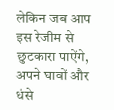लेकिन जब आप इस रेजीम से छुटकारा पाऐंगे, अपने घावों और धंसे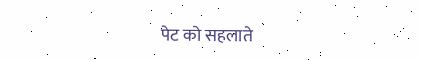पेट को सहलाते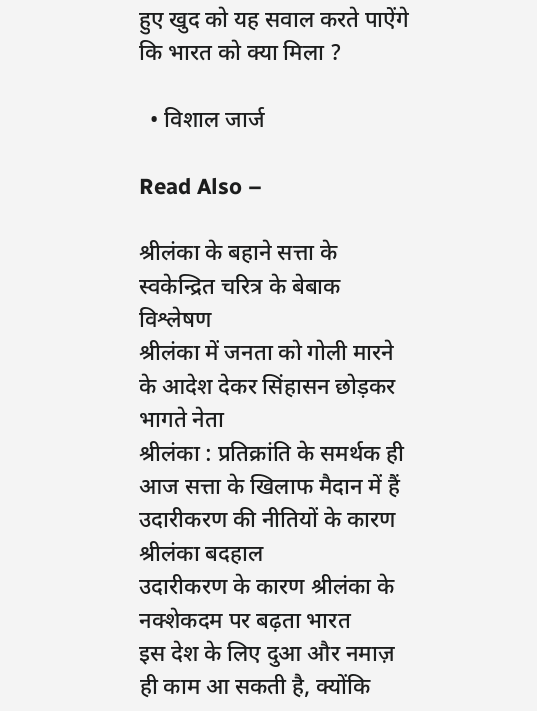हुए खुद को यह सवाल करते पाऐंगे कि भारत को क्या मिला ?

  • विशाल जार्ज

Read Also –

श्रीलंका के बहाने सत्ता के स्वकेन्द्रित चरित्र के बेबाक विश्लेषण
श्रीलंका में जनता को गोली मारने के आदेश देकर सिंहासन छोड़कर भागते नेता
श्रीलंका : प्रतिक्रांति के समर्थक ही आज सत्ता के खिलाफ मैदान में हैं
उदारीकरण की नीतियों के कारण श्रीलंका बदहाल
उदारीकरण के कारण श्रीलंका के नक्शेकदम पर बढ़ता भारत
इस देश के लिए दुआ और नमाज़ ही काम आ सकती है, क्योंकि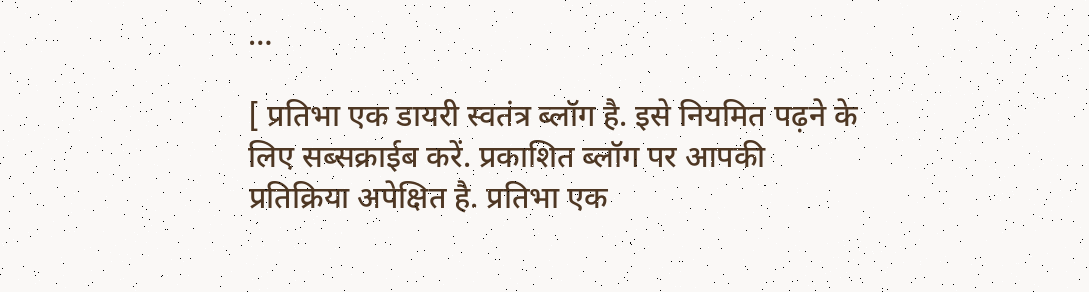…

[ प्रतिभा एक डायरी स्वतंत्र ब्लॉग है. इसे नियमित पढ़ने के लिए सब्सक्राईब करें. प्रकाशित ब्लॉग पर आपकी प्रतिक्रिया अपेक्षित है. प्रतिभा एक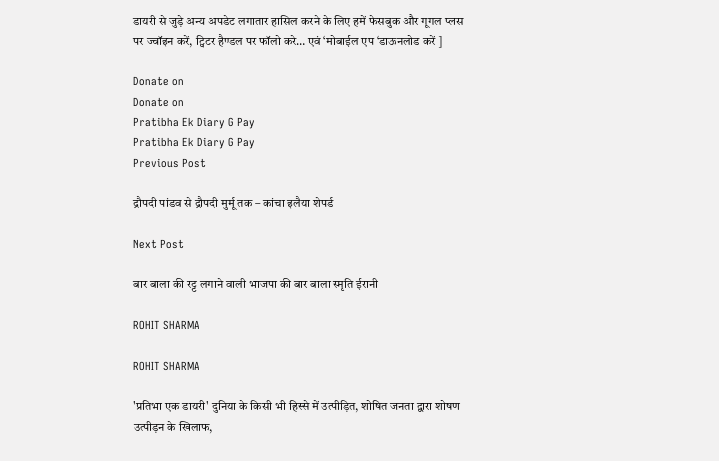डायरी से जुड़े अन्य अपडेट लगातार हासिल करने के लिए हमें फेसबुक और गूगल प्लस पर ज्वॉइन करें, ट्विटर हैण्डल पर फॉलो करे… एवं ‘मोबाईल एप ‘डाऊनलोड करें ]

Donate on
Donate on
Pratibha Ek Diary G Pay
Pratibha Ek Diary G Pay
Previous Post

द्रौपदी पांडव से द्रौपदी मुर्मू तक – कांचा इलैया शेपर्ड

Next Post

बार बाला की रट्ट लगाने वाली भाजपा की बार बाला स्मृति ईरानी

ROHIT SHARMA

ROHIT SHARMA

'प्रतिभा एक डायरी' दुनिया के किसी भी हिस्से में उत्पीड़ित, शोषित जनता द्वारा शोषण उत्पीड़न के खिलाफ,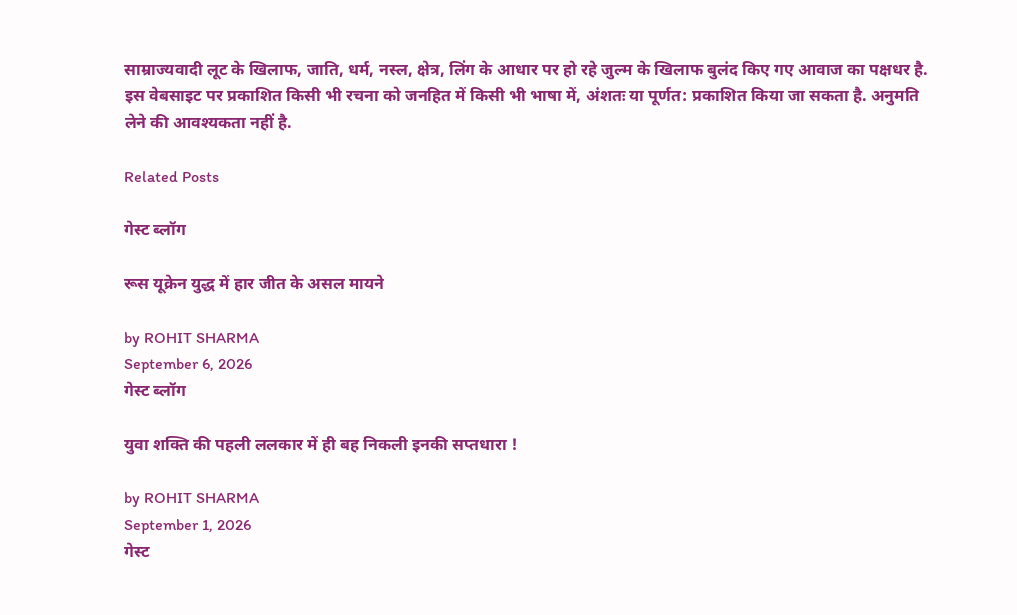साम्राज्यवादी लूट के खिलाफ, जाति, धर्म, नस्ल, क्षेत्र, लिंग के आधार पर हो रहे जुल्म के खिलाफ बुलंद किए गए आवाज का पक्षधर है. इस वेबसाइट पर प्रकाशित किसी भी रचना को जनहित में किसी भी भाषा में, अंशतः या पूर्णत: प्रकाशित किया जा सकता है. अनुमति लेने की आवश्यकता नहीं है.

Related Posts

गेस्ट ब्लॉग

रूस यूक्रेन युद्ध में हार जीत के असल मायने

by ROHIT SHARMA
September 6, 2026
गेस्ट ब्लॉग

युवा शक्ति की पहली ललकार में ही बह निकली इनकी सप्तधारा !

by ROHIT SHARMA
September 1, 2026
गेस्ट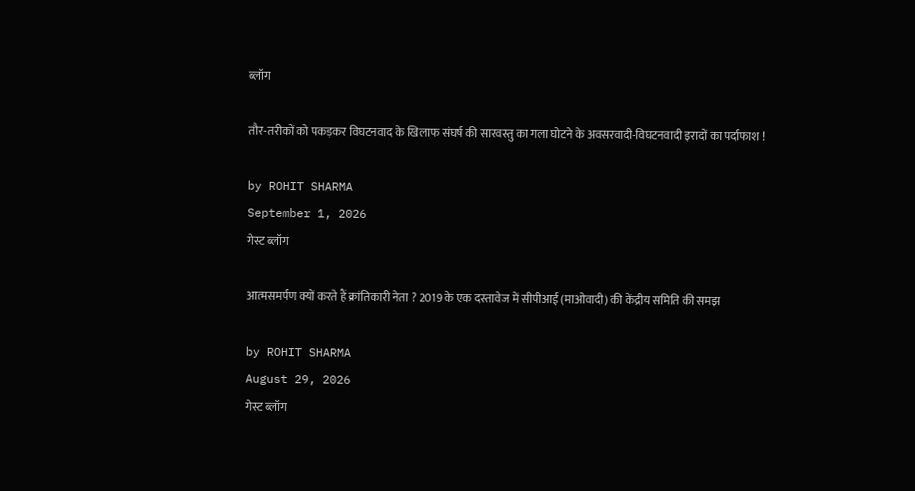ब्लॉग

तौर-तरीकों को पकड़कर विघटनवाद के खिलाफ संघर्ष की सारवस्तु का गला घोटने के अवसरवादी-विघटनवादी इरादों का पर्दाफाश !

by ROHIT SHARMA
September 1, 2026
गेस्ट ब्लॉग

आत्मसमर्पण क्यों करते हैं क्रांतिकारी नेता ? 2019 के एक दस्तावेज में सीपीआई (माओवादी) की केंद्रीय समिति की समझ

by ROHIT SHARMA
August 29, 2026
गेस्ट ब्लॉग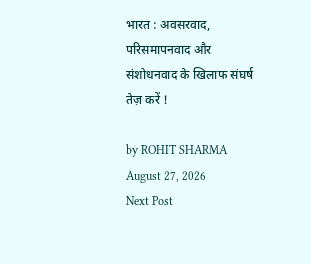भारत : अवसरवाद, परिसमापनवाद और संशोधनवाद के खिलाफ संघर्ष तेज़ करें !

by ROHIT SHARMA
August 27, 2026
Next Post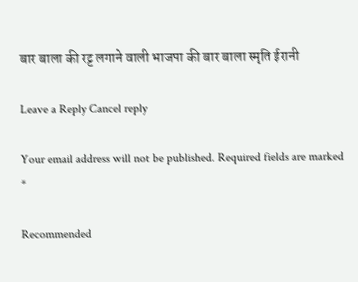बार बाला की रट्ट लगाने वाली भाजपा की बार बाला स्मृति ईरानी

Leave a Reply Cancel reply

Your email address will not be published. Required fields are marked *

Recommended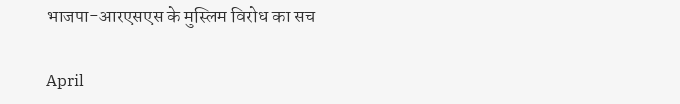भाजपा-आरएसएस के मुस्लिम विरोध का सच

April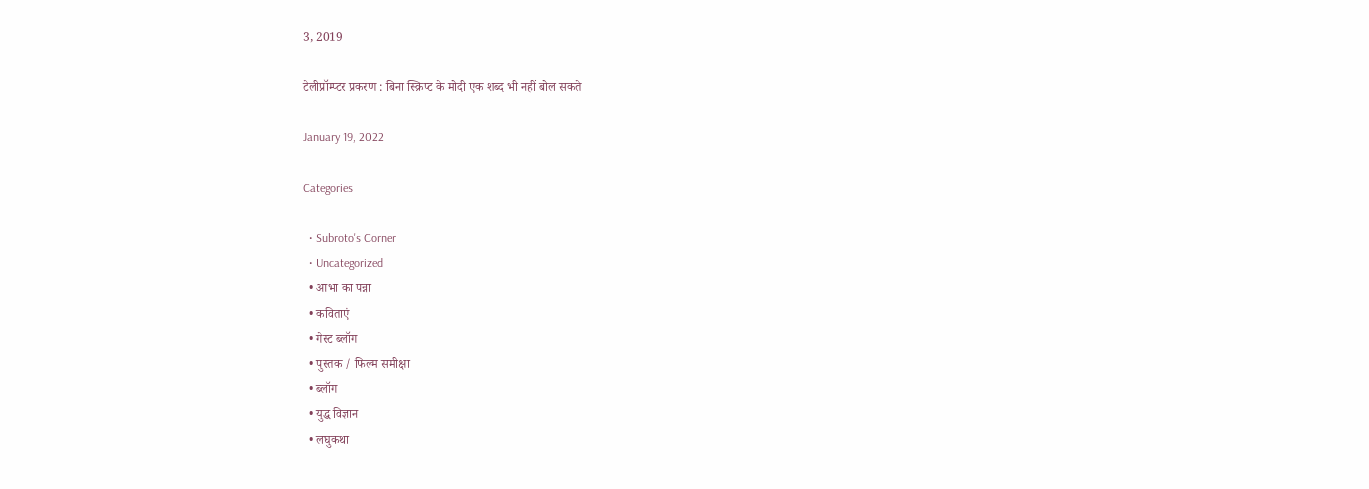3, 2019

टेलीप्रॉम्प्टर प्रकरण : बिना स्क्रिप्ट के मोदी एक शब्द भी नहीं बोल सकते

January 19, 2022

Categories

  • Subroto's Corner
  • Uncategorized
  • आभा का पन्ना
  • कविताएं
  • गेस्ट ब्लॉग
  • पुस्तक / फिल्म समीक्षा
  • ब्लॉग
  • युद्ध विज्ञान
  • लघुकथा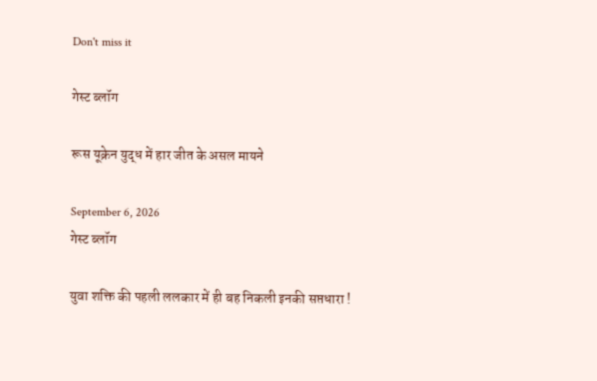Don't miss it

गेस्ट ब्लॉग

रूस यूक्रेन युद्ध में हार जीत के असल मायने

September 6, 2026
गेस्ट ब्लॉग

युवा शक्ति की पहली ललकार में ही बह निकली इनकी सप्तधारा !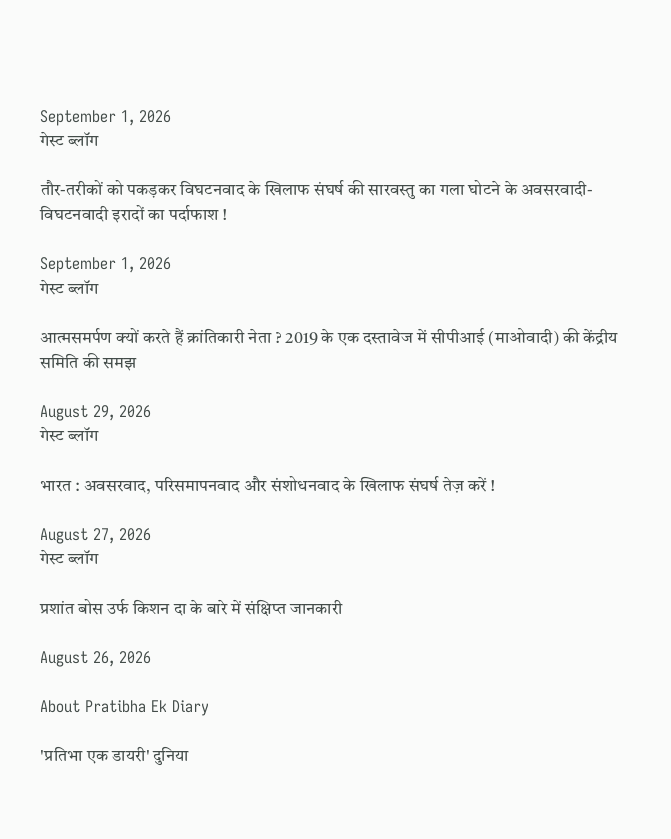September 1, 2026
गेस्ट ब्लॉग

तौर-तरीकों को पकड़कर विघटनवाद के खिलाफ संघर्ष की सारवस्तु का गला घोटने के अवसरवादी-विघटनवादी इरादों का पर्दाफाश !

September 1, 2026
गेस्ट ब्लॉग

आत्मसमर्पण क्यों करते हैं क्रांतिकारी नेता ? 2019 के एक दस्तावेज में सीपीआई (माओवादी) की केंद्रीय समिति की समझ

August 29, 2026
गेस्ट ब्लॉग

भारत : अवसरवाद, परिसमापनवाद और संशोधनवाद के खिलाफ संघर्ष तेज़ करें !

August 27, 2026
गेस्ट ब्लॉग

प्रशांत बोस उर्फ किशन दा के बारे में संक्षिप्त जानकारी

August 26, 2026

About Pratibha Ek Diary

'प्रतिभा एक डायरी' दुनिया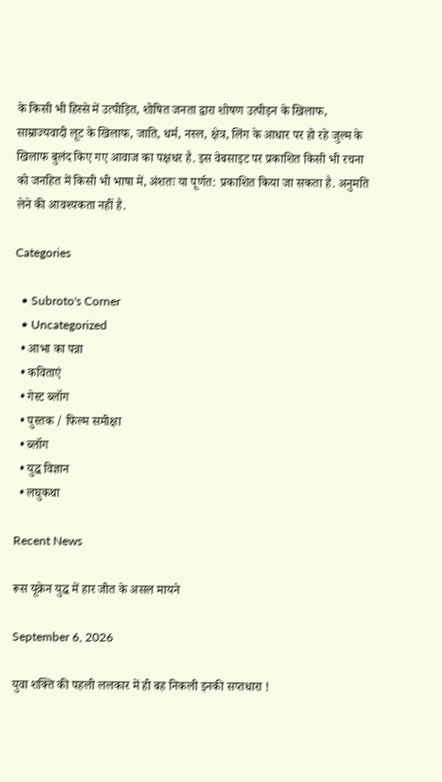के किसी भी हिस्से में उत्पीड़ित, शोषित जनता द्वारा शोषण उत्पीड़न के खिलाफ, साम्राज्यवादी लूट के खिलाफ, जाति, धर्म, नस्ल, क्षेत्र, लिंग के आधार पर हो रहे जुल्म के खिलाफ बुलंद किए गए आवाज का पक्षधर है. इस वेबसाइट पर प्रकाशित किसी भी रचना को जनहित में किसी भी भाषा में, अंशतः या पूर्णत: प्रकाशित किया जा सकता है. अनुमति लेने की आवश्यकता नहीं है.

Categories

  • Subroto's Corner
  • Uncategorized
  • आभा का पन्ना
  • कविताएं
  • गेस्ट ब्लॉग
  • पुस्तक / फिल्म समीक्षा
  • ब्लॉग
  • युद्ध विज्ञान
  • लघुकथा

Recent News

रूस यूक्रेन युद्ध में हार जीत के असल मायने

September 6, 2026

युवा शक्ति की पहली ललकार में ही बह निकली इनकी सप्तधारा !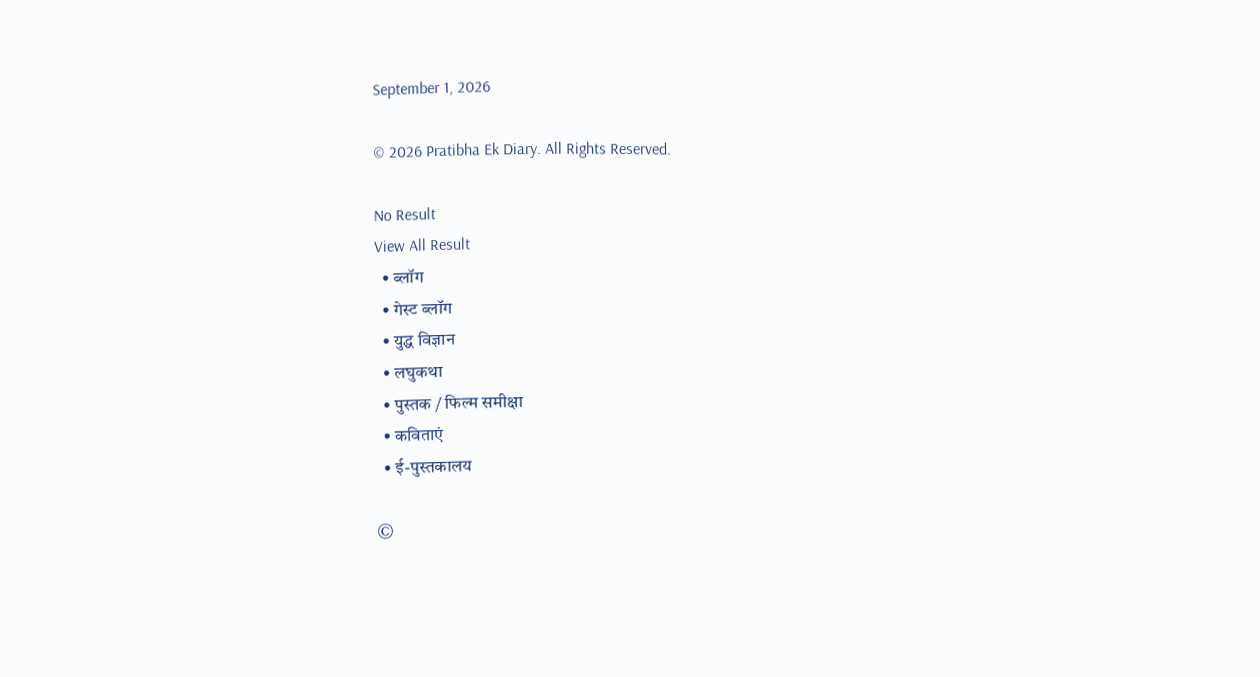September 1, 2026

© 2026 Pratibha Ek Diary. All Rights Reserved.

No Result
View All Result
  • ब्लॉग
  • गेस्ट ब्लॉग
  • युद्ध विज्ञान
  • लघुकथा
  • पुस्तक / फिल्म समीक्षा
  • कविताएं
  • ई-पुस्तकालय

©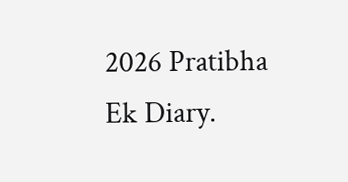2026 Pratibha Ek Diary.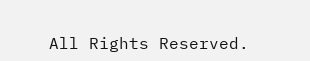All Rights Reserved.